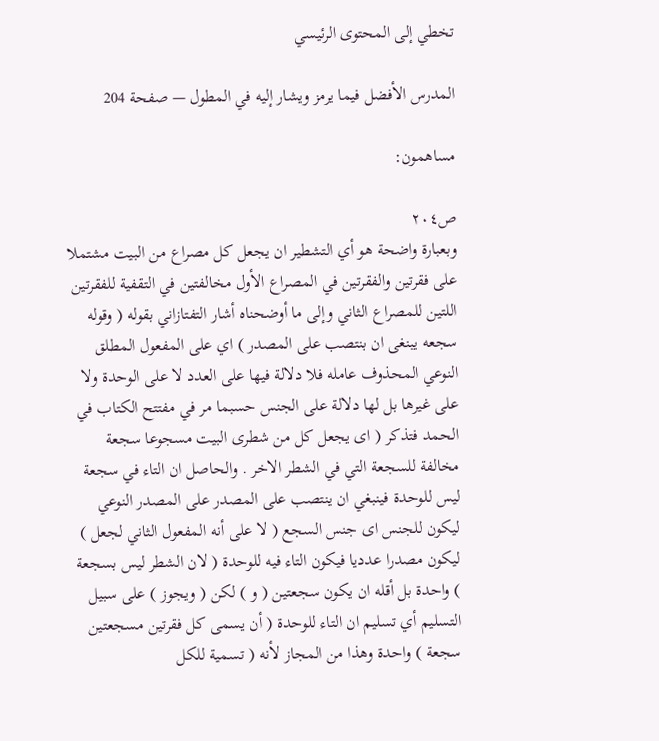تخطي إلى المحتوى الرئيسي

المدرس الأفضل فيما يرمز ويشار إليه في المطول — صفحة 204

مساهمون:

ص٢٠٤
وبعبارة واضحة هو أي التشطير ان يجعل كل مصراع من البيت مشتملا على فقرتين والفقرتين في المصراع الأول مخالفتين في التقفية للفقرتين اللتين للمصراع الثاني وإلى ما أوضحناه أشار التفتازاني بقوله ( وقوله سجعه يبنغى ان بنتصب على المصدر ) اي على المفعول المطلق النوعي المحذوف عامله فلا دلالة فيها على العدد لا على الوحدة ولا على غيرها بل لها دلالة على الجنس حسبما مر في مفتتح الكتاب في الحمد فتذكر ( اى يجعل كل من شطرى البيت مسجوعا سجعة مخالفة للسجعة التي في الشطر الاخر . والحاصل ان التاء في سجعة ليس للوحدة فينبغي ان ينتصب على المصدر على المصدر النوعي ليكون للجنس اى جنس السجع ( لا على أنه المفعول الثاني لجعل ) ليكون مصدرا عدديا فيكون التاء فيه للوحدة ( لان الشطر ليس بسجعة ) واحدة بل أقله ان يكون سجعتين ( و ) لكن ( ويجوز ) على سبيل التسليم أي تسليم ان التاء للوحدة ( أن يسمى كل فقرتين مسجعتين سجعة ) واحدة وهذا من المجاز لأنه ( تسمية للكل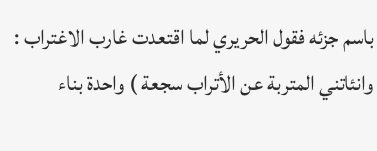باسم جزئه فقول الحريري لما اقتعدت غارب الاغتراب : وانئاتني المتربة عن الأتراب سجعة ) واحدة بناء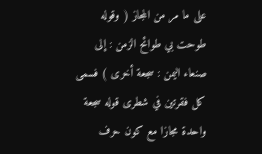على ما مر من المجاز ( وقوله طوحت بي طوائح الزمن : إلى صنعاء اليمن : سجعة أخرى ) فسمى كل فقرتين في شطرى قوله سجعة واحدة مجازا مع كون حرف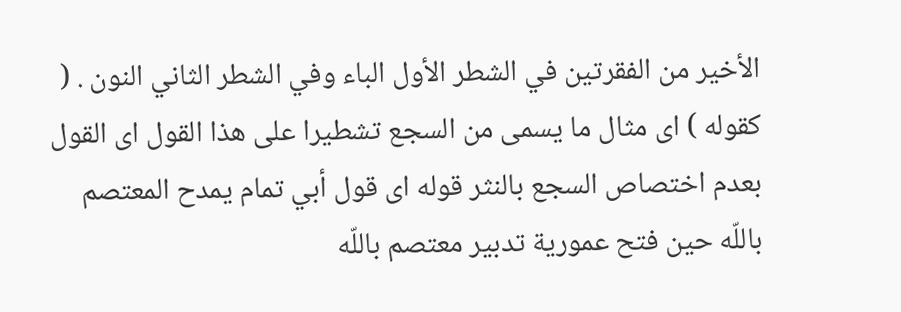الأخير من الفقرتين في الشطر الأول الباء وفي الشطر الثاني النون . ( كقوله ) اى مثال ما يسمى من السجع تشطيرا على هذا القول اى القول بعدم اختصاص السجع بالنثر قوله اى قول أبي تمام يمدح المعتصم باللّه حين فتح عمورية تدبير معتصم باللّه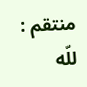منتقم : للّه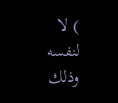) لا لنفسه وذلك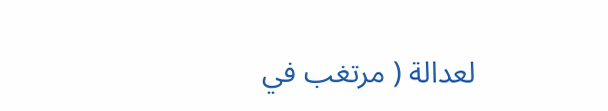لعدالة ( مرتغب في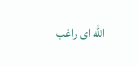اللّه اى راغب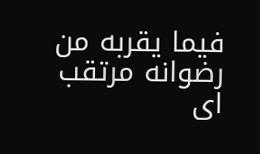فيما يقربه من رضوانه مرتقب اى